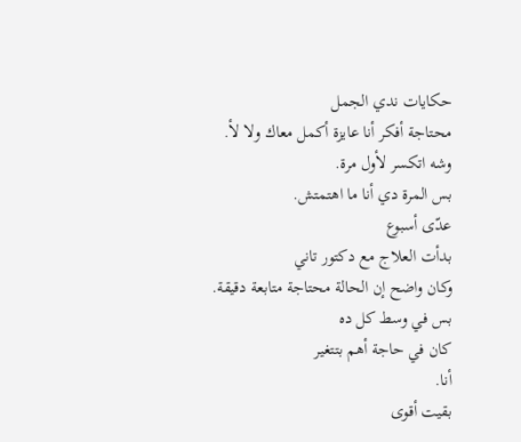حكايات ندي الجمل
محتاجة أفكر أنا عايزة أكمل معاك ولا لأ.
وشه اتكسر لأول مرة.
بس المرة دي أنا ما اهتمتش.
عدّى أسبوع
بدأت العلاج مع دكتور تاني
وكان واضح إن الحالة محتاجة متابعة دقيقة.
بس في وسط كل ده
كان في حاجة أهم بتتغير
أنا.
بقيت أقوى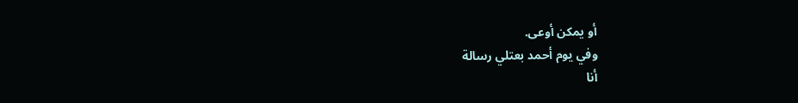أو يمكن أوعى.
وفي يوم أحمد بعتلي رسالة
أنا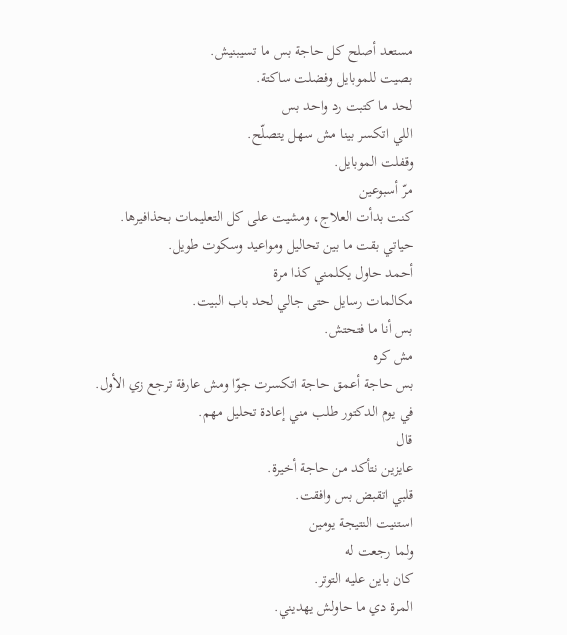مستعد أصلح كل حاجة بس ما تسيبنيش.
بصيت للموبايل وفضلت ساكتة.
لحد ما كتبت رد واحد بس
اللي اتكسر بينا مش سهل يتصلّح.
وقفلت الموبايل.
مرّ أسبوعين
كنت بدأت العلاج، ومشيت على كل التعليمات بحذافيرها.
حياتي بقت ما بين تحاليل ومواعيد وسكوت طويل.
أحمد حاول يكلمني كذا مرة
مكالمات رسايل حتى جالي لحد باب البيت.
بس أنا ما فتحتش.
مش كره
بس حاجة أعمق حاجة اتكسرت جوّا ومش عارفة ترجع زي الأول.
في يوم الدكتور طلب مني إعادة تحليل مهم.
قال
عايزين نتأكد من حاجة أخيرة.
قلبي اتقبض بس وافقت.
استنيت النتيجة يومين
ولما رجعت له
كان باين عليه التوتر.
المرة دي ما حاولش يهديني.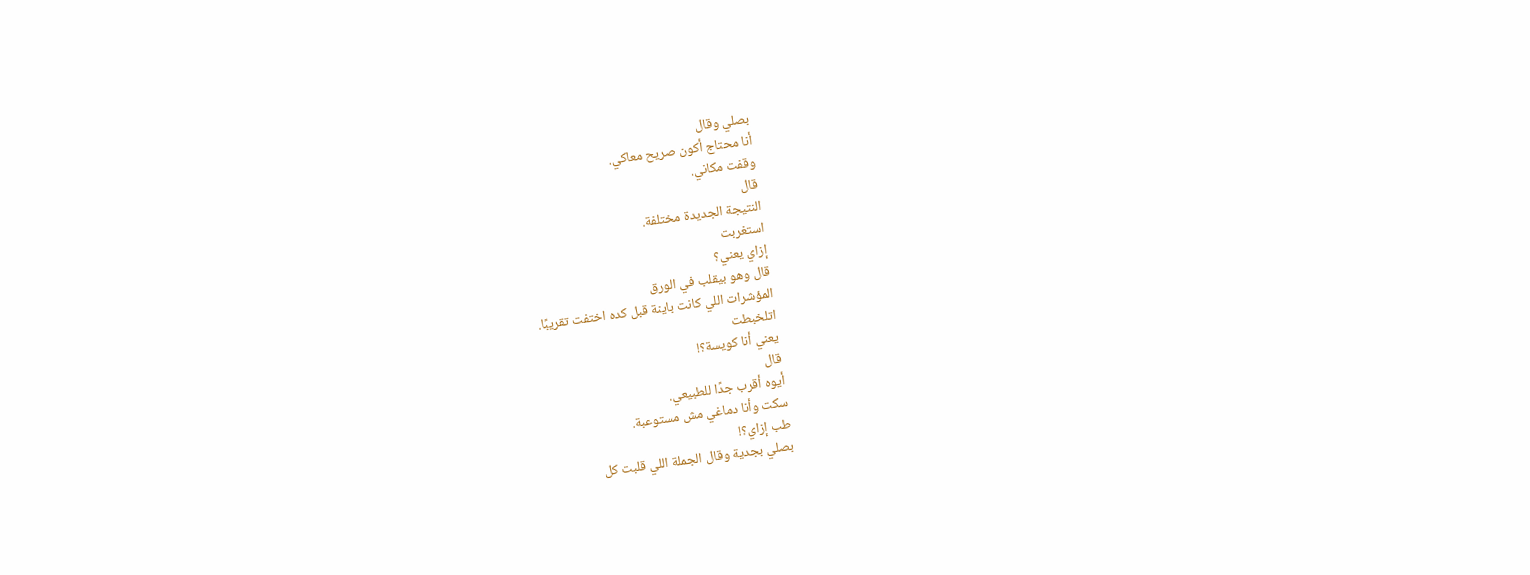بصلي وقال
أنا محتاج أكون صريح معاكي.
وقفت مكاني.
قال
النتيجة الجديدة مختلفة.
استغربت
إزاي يعني؟
قال وهو بيقلب في الورق
المؤشرات اللي كانت باينة قبل كده اختفت تقريبًا.
اتلخبطت
يعني أنا كويسة؟!
قال
أيوه أقرب جدًا للطبيعي.
سكت وأنا دماغي مش مستوعبة.
طب إزاي؟!
بصلي بجدية وقال الجملة اللي قلبت كل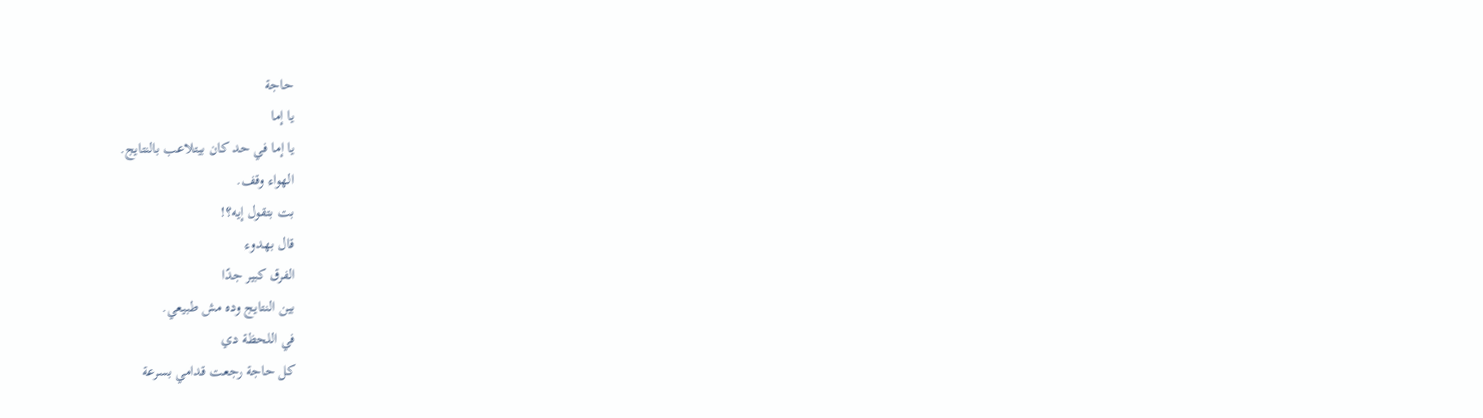حاجة
يا إما
يا إما في حد كان بيتلاعب بالنتايج.
الهواء وقف.
بت بتقول إيه؟!
قال بهدوء
الفرق كبير جدًا
بين النتايج وده مش طبيعي.
في اللحظة دي
كل حاجة رجعت قدامي بسرعة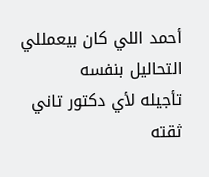أحمد اللي كان بيعمللي التحاليل بنفسه
تأجيله لأي دكتور تاني
ثقته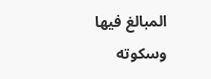المبالغ فيها
وسكوته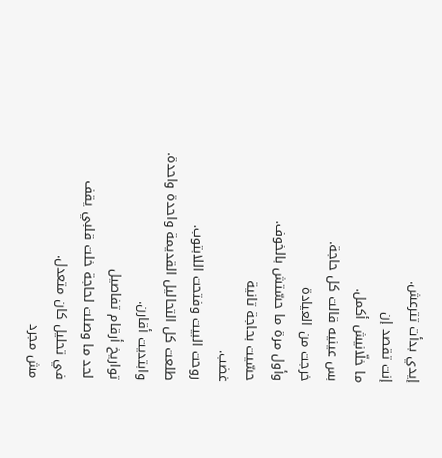إيدي بدأت تترعش.
إنت تقصد إن
ما خلّانيش أكمل.
بس عينيه قالت كل حاجة.
خرجت من العيادة
وأول مرة ما حسّتش بالخوف.
حسّيت بحاجة تانية
غضب.
روحت البيت وفتحت اللابتوب.
طلعت كل التحاليل القديمة واحدة واحدة.
وابتديت أقارن.
تواريخ أرقام تفاصيل
لحد ما وصلت لحاجة خلت قلبي يقف
في تحليل كان متعدل.
مش مجرد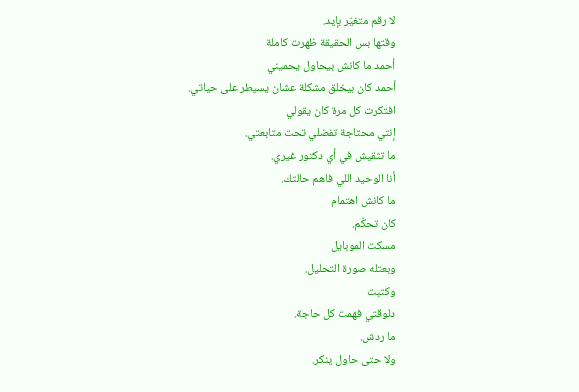لا رقم متغيّر بإيد.
وقتها بس الحقيقة ظهرت كاملة
أحمد ما كانش بيحاول يحميني
أحمد كان بيخلق مشكلة عشان يسيطر على حياتي.
افتكرت كل مرة كان يقولي
إنتي محتاجة تفضلي تحت متابعتي.
ما تثقيش في أي دكتور غيري.
أنا الوحيد اللي فاهم حالتك.
ما كانش اهتمام
كان تحكّم.
مسكت الموبايل
وبعتله صورة التحليل.
وكتبت
دلوقتي فهمت كل حاجة.
ما ردش.
ولا حتى حاول ينكر.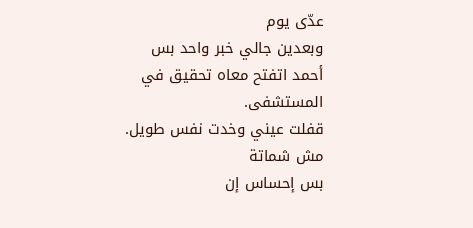عدّى يوم
وبعدين جالي خبر واحد بس
أحمد اتفتح معاه تحقيق في المستشفى.
قفلت عيني وخدت نفس طويل.
مش شماتة
بس إحساس إن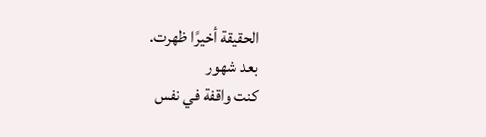الحقيقة أخيرًا ظهرت.
بعد شهور
كنت واقفة في نفس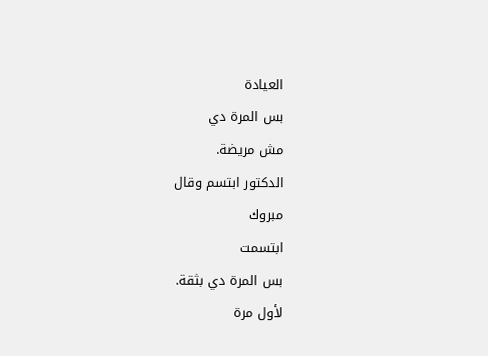العيادة
بس المرة دي
مش مريضة.
الدكتور ابتسم وقال
مبروك
ابتسمت
بس المرة دي بثقة.
لأول مرة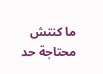ما كنتش محتاجة حد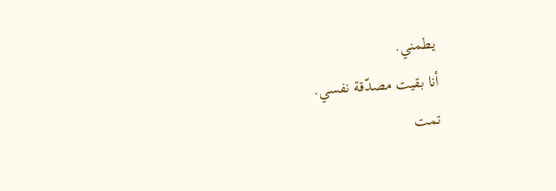يطمني.
أنا بقيت مصدّقة نفسي.
تمت